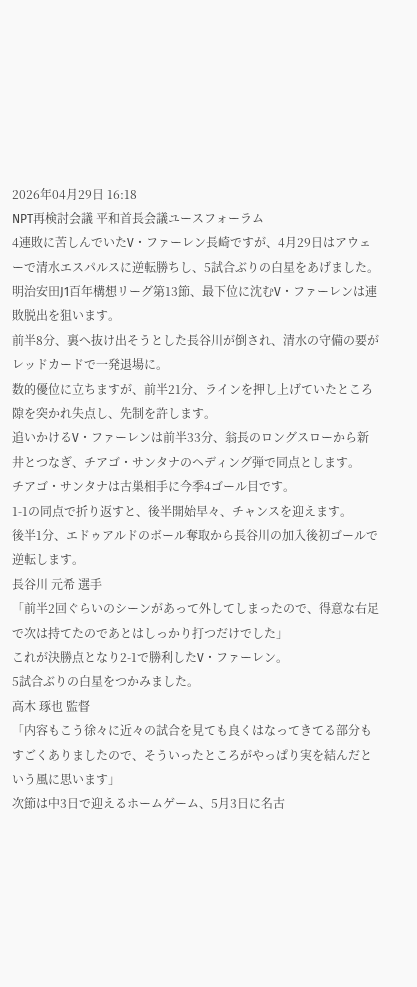2026年04月29日 16:18
NPT再検討会議 平和首長会議ユースフォーラム
4連敗に苦しんでいたV・ファーレン長崎ですが、4月29日はアウェーで清水エスパルスに逆転勝ちし、5試合ぶりの白星をあげました。
明治安田J1百年構想リーグ第13節、最下位に沈むV・ファーレンは連敗脱出を狙います。
前半8分、裏へ抜け出そうとした長谷川が倒され、清水の守備の要がレッドカードで一発退場に。
数的優位に立ちますが、前半21分、ラインを押し上げていたところ隙を突かれ失点し、先制を許します。
追いかけるV・ファーレンは前半33分、翁長のロングスローから新井とつなぎ、チアゴ・サンタナのヘディング弾で同点とします。
チアゴ・サンタナは古巣相手に今季4ゴール目です。
1-1の同点で折り返すと、後半開始早々、チャンスを迎えます。
後半1分、エドゥアルドのボール奪取から長谷川の加入後初ゴールで逆転します。
長谷川 元希 選手
「前半2回ぐらいのシーンがあって外してしまったので、得意な右足で次は持てたのであとはしっかり打つだけでした」
これが決勝点となり2-1で勝利したV・ファーレン。
5試合ぶりの白星をつかみました。
高木 琢也 監督
「内容もこう徐々に近々の試合を見ても良くはなってきてる部分もすごくありましたので、そういったところがやっぱり実を結んだという風に思います」
次節は中3日で迎えるホームゲーム、5月3日に名古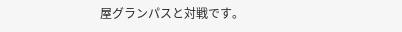屋グランパスと対戦です。